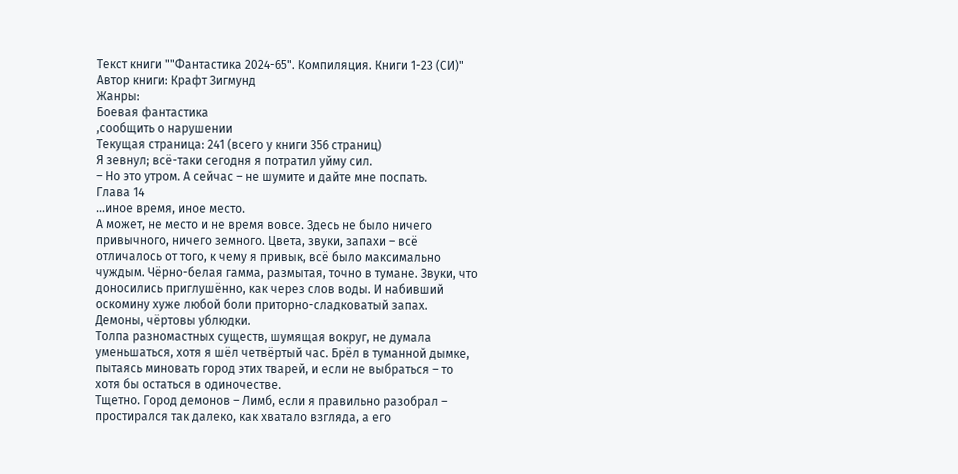Текст книги ""Фантастика 2024-65". Компиляция. Книги 1-23 (СИ)"
Автор книги: Крафт Зигмунд
Жанры:
Боевая фантастика
,сообщить о нарушении
Текущая страница: 241 (всего у книги 356 страниц)
Я зевнул; всё-таки сегодня я потратил уйму сил.
– Но это утром. А сейчас – не шумите и дайте мне поспать.
Глава 14
…иное время, иное место.
А может, не место и не время вовсе. Здесь не было ничего привычного, ничего земного. Цвета, звуки, запахи – всё отличалось от того, к чему я привык, всё было максимально чуждым. Чёрно-белая гамма, размытая, точно в тумане. Звуки, что доносились приглушённо, как через слов воды. И набивший оскомину хуже любой боли приторно-сладковатый запах.
Демоны, чёртовы ублюдки.
Толпа разномастных существ, шумящая вокруг, не думала уменьшаться, хотя я шёл четвёртый час. Брёл в туманной дымке, пытаясь миновать город этих тварей, и если не выбраться – то хотя бы остаться в одиночестве.
Тщетно. Город демонов – Лимб, если я правильно разобрал – простирался так далеко, как хватало взгляда, а его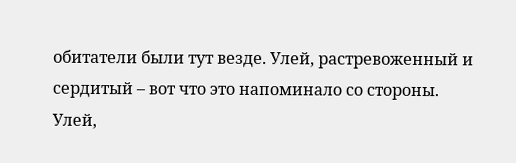обитатели были тут везде. Улей, растревоженный и сердитый – вот что это напоминало со стороны. Улей,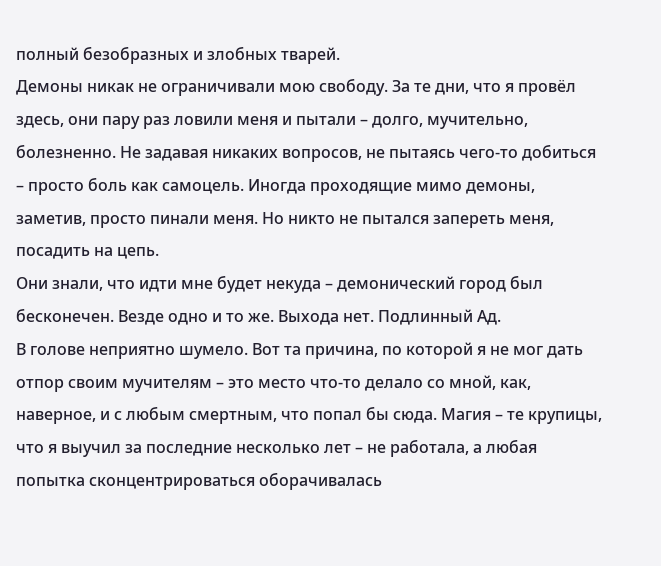полный безобразных и злобных тварей.
Демоны никак не ограничивали мою свободу. За те дни, что я провёл здесь, они пару раз ловили меня и пытали – долго, мучительно, болезненно. Не задавая никаких вопросов, не пытаясь чего-то добиться – просто боль как самоцель. Иногда проходящие мимо демоны, заметив, просто пинали меня. Но никто не пытался запереть меня, посадить на цепь.
Они знали, что идти мне будет некуда – демонический город был бесконечен. Везде одно и то же. Выхода нет. Подлинный Ад.
В голове неприятно шумело. Вот та причина, по которой я не мог дать отпор своим мучителям – это место что-то делало со мной, как, наверное, и с любым смертным, что попал бы сюда. Магия – те крупицы, что я выучил за последние несколько лет – не работала, а любая попытка сконцентрироваться оборачивалась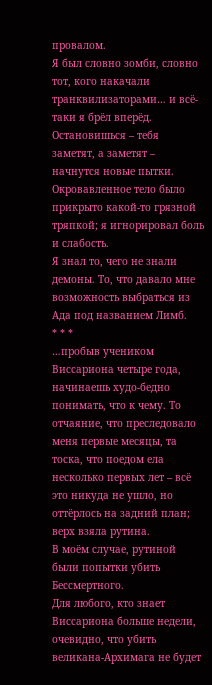провалом.
Я был словно зомби, словно тот, кого накачали транквилизаторами… и всё-таки я брёл вперёд. Остановишься – тебя заметят, а заметят – начнутся новые пытки. Окровавленное тело было прикрыто какой-то грязной тряпкой; я игнорировал боль и слабость.
Я знал то, чего не знали демоны. То, что давало мне возможность выбраться из Ада под названием Лимб.
* * *
…пробыв учеником Виссариона четыре года, начинаешь худо-бедно понимать, что к чему. То отчаяние, что преследовало меня первые месяцы, та тоска, что поедом ела несколько первых лет – всё это никуда не ушло, но оттёрлось на задний план; верх взяла рутина.
В моём случае, рутиной были попытки убить Бессмертного.
Для любого, кто знает Виссариона больше недели, очевидно, что убить великана-Архимага не будет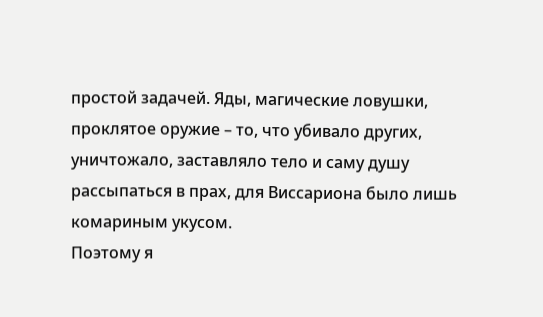простой задачей. Яды, магические ловушки, проклятое оружие – то, что убивало других, уничтожало, заставляло тело и саму душу рассыпаться в прах, для Виссариона было лишь комариным укусом.
Поэтому я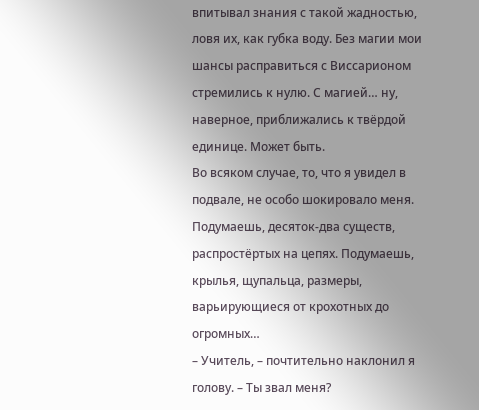впитывал знания с такой жадностью, ловя их, как губка воду. Без магии мои шансы расправиться с Виссарионом стремились к нулю. С магией… ну, наверное, приближались к твёрдой единице. Может быть.
Во всяком случае, то, что я увидел в подвале, не особо шокировало меня. Подумаешь, десяток-два существ, распростёртых на цепях. Подумаешь, крылья, щупальца, размеры, варьирующиеся от крохотных до огромных…
– Учитель, – почтительно наклонил я голову. – Ты звал меня?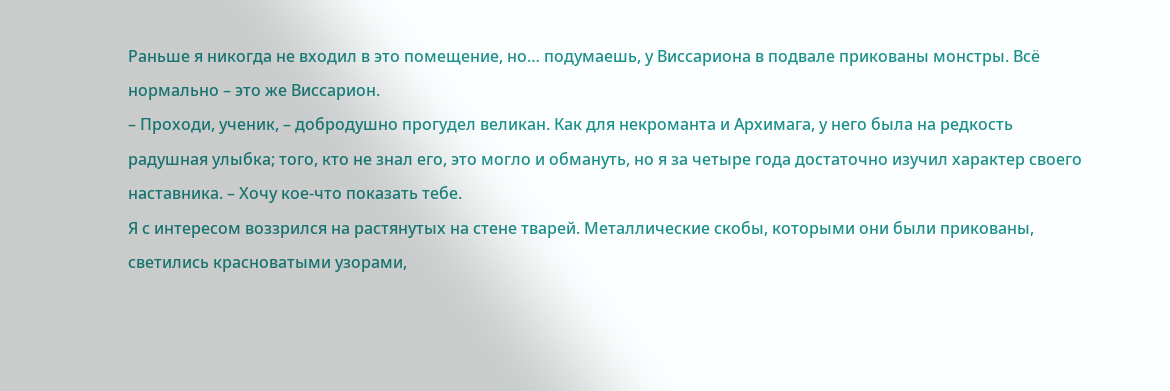Раньше я никогда не входил в это помещение, но… подумаешь, у Виссариона в подвале прикованы монстры. Всё нормально – это же Виссарион.
– Проходи, ученик, – добродушно прогудел великан. Как для некроманта и Архимага, у него была на редкость радушная улыбка; того, кто не знал его, это могло и обмануть, но я за четыре года достаточно изучил характер своего наставника. – Хочу кое-что показать тебе.
Я с интересом воззрился на растянутых на стене тварей. Металлические скобы, которыми они были прикованы, светились красноватыми узорами,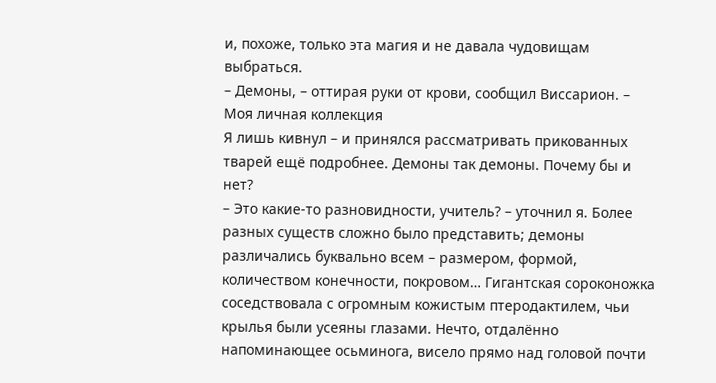и, похоже, только эта магия и не давала чудовищам выбраться.
– Демоны, – оттирая руки от крови, сообщил Виссарион. – Моя личная коллекция
Я лишь кивнул – и принялся рассматривать прикованных тварей ещё подробнее. Демоны так демоны. Почему бы и нет?
– Это какие-то разновидности, учитель? – уточнил я. Более разных существ сложно было представить; демоны различались буквально всем – размером, формой, количеством конечности, покровом… Гигантская сороконожка соседствовала с огромным кожистым птеродактилем, чьи крылья были усеяны глазами. Нечто, отдалённо напоминающее осьминога, висело прямо над головой почти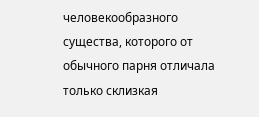человекообразного существа, которого от обычного парня отличала только склизкая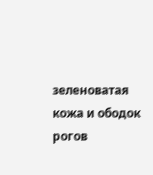зеленоватая кожа и ободок рогов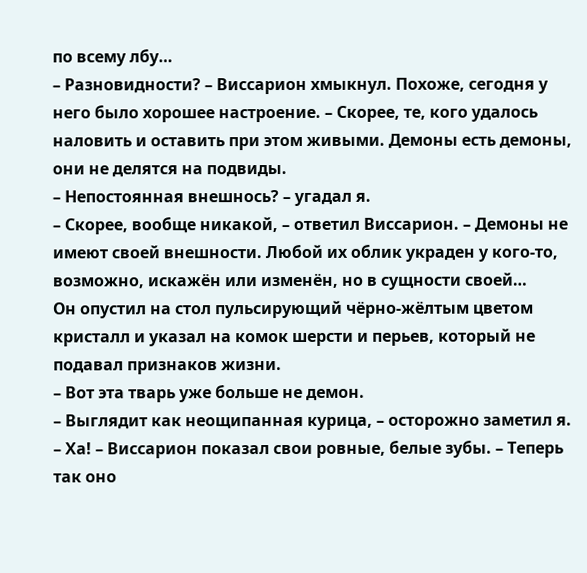по всему лбу…
– Разновидности? – Виссарион хмыкнул. Похоже, сегодня у него было хорошее настроение. – Скорее, те, кого удалось наловить и оставить при этом живыми. Демоны есть демоны, они не делятся на подвиды.
– Непостоянная внешнось? – угадал я.
– Скорее, вообще никакой, – ответил Виссарион. – Демоны не имеют своей внешности. Любой их облик украден у кого-то, возможно, искажён или изменён, но в сущности своей…
Он опустил на стол пульсирующий чёрно-жёлтым цветом кристалл и указал на комок шерсти и перьев, который не подавал признаков жизни.
– Вот эта тварь уже больше не демон.
– Выглядит как неощипанная курица, – осторожно заметил я.
– Ха! – Виссарион показал свои ровные, белые зубы. – Теперь так оно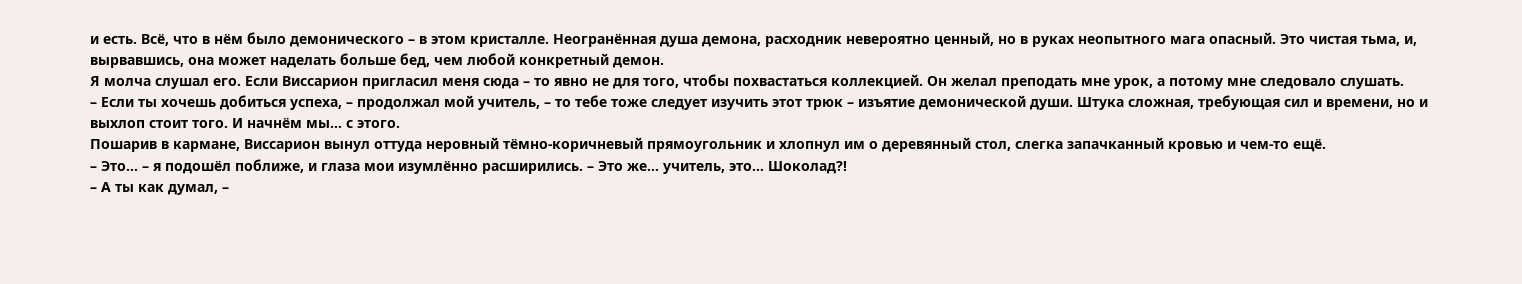и есть. Всё, что в нём было демонического – в этом кристалле. Неогранённая душа демона, расходник невероятно ценный, но в руках неопытного мага опасный. Это чистая тьма, и, вырвавшись, она может наделать больше бед, чем любой конкретный демон.
Я молча слушал его. Если Виссарион пригласил меня сюда – то явно не для того, чтобы похвастаться коллекцией. Он желал преподать мне урок, а потому мне следовало слушать.
– Если ты хочешь добиться успеха, – продолжал мой учитель, – то тебе тоже следует изучить этот трюк – изъятие демонической души. Штука сложная, требующая сил и времени, но и выхлоп стоит того. И начнём мы… с этого.
Пошарив в кармане, Виссарион вынул оттуда неровный тёмно-коричневый прямоугольник и хлопнул им о деревянный стол, слегка запачканный кровью и чем-то ещё.
– Это… – я подошёл поближе, и глаза мои изумлённо расширились. – Это же… учитель, это… Шоколад?!
– А ты как думал, –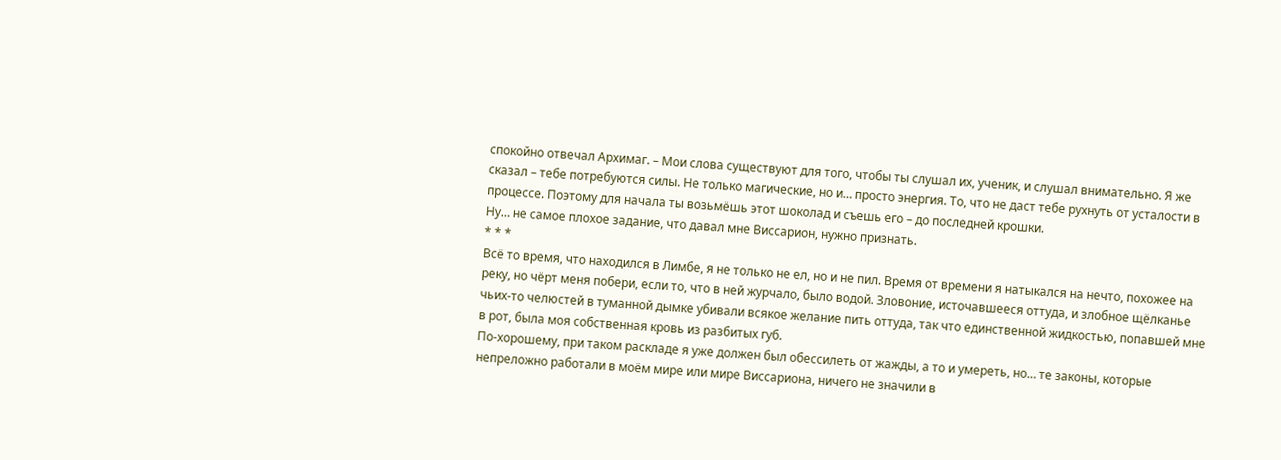спокойно отвечал Архимаг. – Мои слова существуют для того, чтобы ты слушал их, ученик, и слушал внимательно. Я же сказал – тебе потребуются силы. Не только магические, но и… просто энергия. То, что не даст тебе рухнуть от усталости в процессе. Поэтому для начала ты возьмёшь этот шоколад и съешь его – до последней крошки.
Ну… не самое плохое задание, что давал мне Виссарион, нужно признать.
* * *
Всё то время, что находился в Лимбе, я не только не ел, но и не пил. Время от времени я натыкался на нечто, похожее на реку, но чёрт меня побери, если то, что в ней журчало, было водой. Зловоние, источавшееся оттуда, и злобное щёлканье чьих-то челюстей в туманной дымке убивали всякое желание пить оттуда, так что единственной жидкостью, попавшей мне в рот, была моя собственная кровь из разбитых губ.
По-хорошему, при таком раскладе я уже должен был обессилеть от жажды, а то и умереть, но… те законы, которые непреложно работали в моём мире или мире Виссариона, ничего не значили в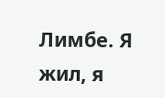Лимбе. Я жил, я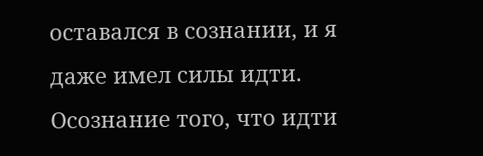оставался в сознании, и я даже имел силы идти.
Осознание того, что идти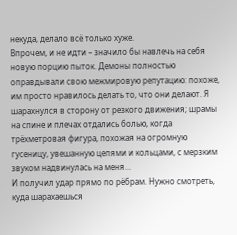некуда, делало всё только хуже.
Впрочем, и не идти – значило бы навлечь на себя новую порцию пыток. Демоны полностью оправдывали свою межмировую репутацию: похоже, им просто нравилось делать то, что они делают. Я шарахнулся в сторону от резкого движения; шрамы на спине и плечах отдались болью, когда трёхметровая фигура, похожая на огромную гусеницу, увешанную цепями и кольцами, с мерзким звуком надвинулась на меня…
И получил удар прямо по рёбрам. Нужно смотреть, куда шарахаешься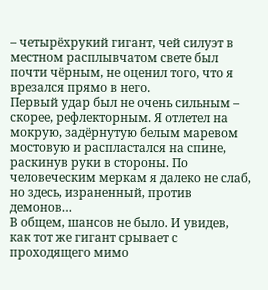– четырёхрукий гигант, чей силуэт в местном расплывчатом свете был почти чёрным, не оценил того, что я врезался прямо в него.
Первый удар был не очень сильным – скорее, рефлекторным. Я отлетел на мокрую, задёрнутую белым маревом мостовую и распластался на спине, раскинув руки в стороны. По человеческим меркам я далеко не слаб, но здесь, израненный, против демонов…
В общем, шансов не было. И увидев, как тот же гигант срывает с проходящего мимо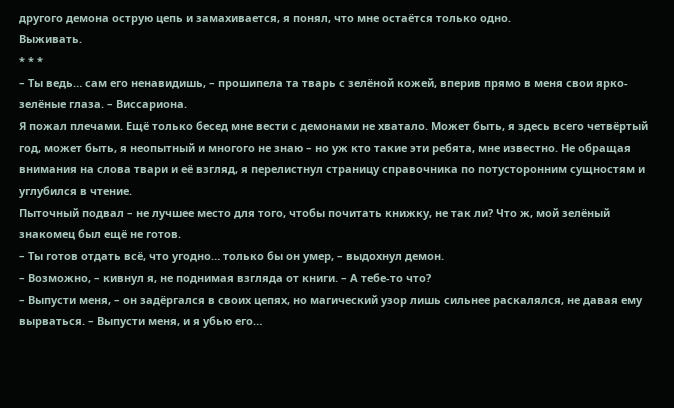другого демона острую цепь и замахивается, я понял, что мне остаётся только одно.
Выживать.
* * *
– Ты ведь… сам его ненавидишь, – прошипела та тварь с зелёной кожей, вперив прямо в меня свои ярко-зелёные глаза. – Виссариона.
Я пожал плечами. Ещё только бесед мне вести с демонами не хватало. Может быть, я здесь всего четвёртый год, может быть, я неопытный и многого не знаю – но уж кто такие эти ребята, мне известно. Не обращая внимания на слова твари и её взгляд, я перелистнул страницу справочника по потусторонним сущностям и углубился в чтение.
Пыточный подвал – не лучшее место для того, чтобы почитать книжку, не так ли? Что ж, мой зелёный знакомец был ещё не готов.
– Ты готов отдать всё, что угодно… только бы он умер, – выдохнул демон.
– Возможно, – кивнул я, не поднимая взгляда от книги. – А тебе-то что?
– Выпусти меня, – он задёргался в своих цепях, но магический узор лишь сильнее раскалялся, не давая ему вырваться. – Выпусти меня, и я убью его…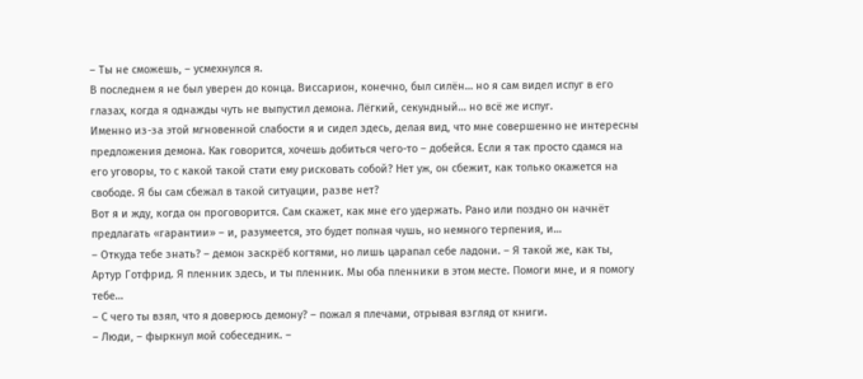– Ты не сможешь, – усмехнулся я.
В последнем я не был уверен до конца. Виссарион, конечно, был силён… но я сам видел испуг в его глазах, когда я однажды чуть не выпустил демона. Лёгкий, секундный… но всё же испуг.
Именно из-за этой мгновенной слабости я и сидел здесь, делая вид, что мне совершенно не интересны предложения демона. Как говорится, хочешь добиться чего-то – добейся. Если я так просто сдамся на его уговоры, то с какой такой стати ему рисковать собой? Нет уж, он сбежит, как только окажется на свободе. Я бы сам сбежал в такой ситуации, разве нет?
Вот я и жду, когда он проговорится. Сам скажет, как мне его удержать. Рано или поздно он начнёт предлагать «гарантии» – и, разумеется, это будет полная чушь, но немного терпения, и…
– Откуда тебе знать? – демон заскрёб когтями, но лишь царапал себе ладони. – Я такой же, как ты, Артур Готфрид. Я пленник здесь, и ты пленник. Мы оба пленники в этом месте. Помоги мне, и я помогу тебе…
– С чего ты взял, что я доверюсь демону? – пожал я плечами, отрывая взгляд от книги.
– Люди, – фыркнул мой собеседник. –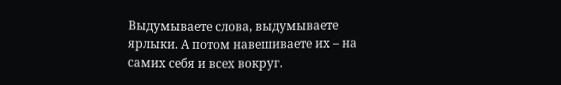Выдумываете слова, выдумываете ярлыки. А потом навешиваете их – на самих себя и всех вокруг.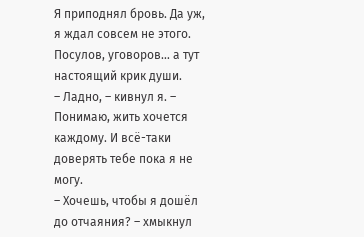Я приподнял бровь. Да уж, я ждал совсем не этого. Посулов, уговоров… а тут настоящий крик души.
– Ладно, – кивнул я. – Понимаю, жить хочется каждому. И всё-таки доверять тебе пока я не могу.
– Хочешь, чтобы я дошёл до отчаяния? – хмыкнул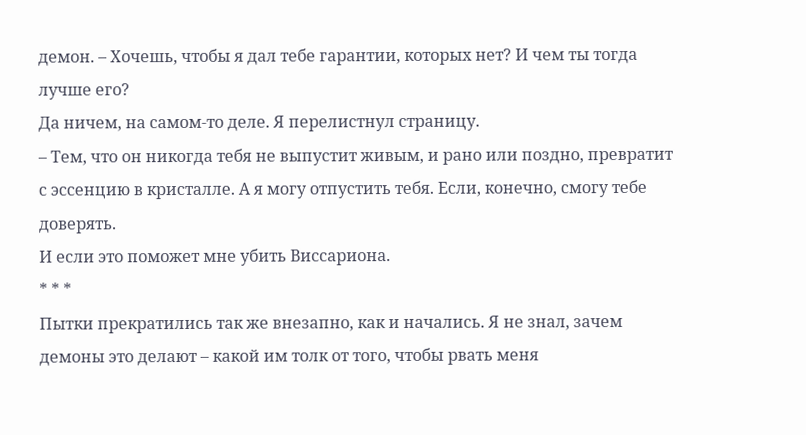демон. – Хочешь, чтобы я дал тебе гарантии, которых нет? И чем ты тогда лучше его?
Да ничем, на самом-то деле. Я перелистнул страницу.
– Тем, что он никогда тебя не выпустит живым, и рано или поздно, превратит с эссенцию в кристалле. А я могу отпустить тебя. Если, конечно, смогу тебе доверять.
И если это поможет мне убить Виссариона.
* * *
Пытки прекратились так же внезапно, как и начались. Я не знал, зачем демоны это делают – какой им толк от того, чтобы рвать меня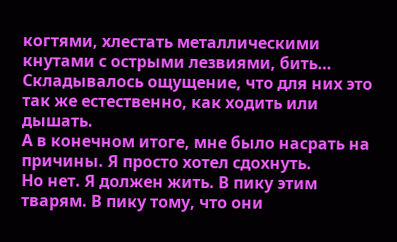когтями, хлестать металлическими кнутами с острыми лезвиями, бить… Складывалось ощущение, что для них это так же естественно, как ходить или дышать.
А в конечном итоге, мне было насрать на причины. Я просто хотел сдохнуть.
Но нет. Я должен жить. В пику этим тварям. В пику тому, что они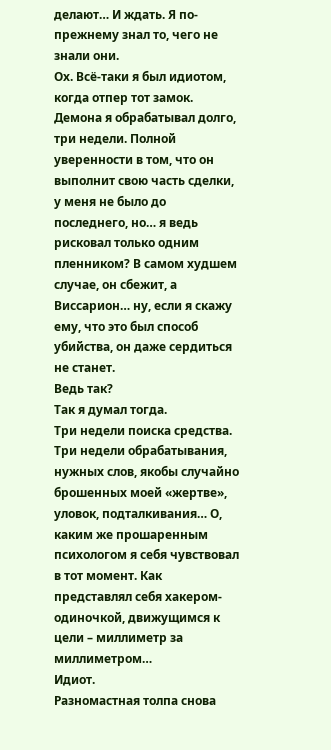делают… И ждать. Я по-прежнему знал то, чего не знали они.
Ох. Всё-таки я был идиотом, когда отпер тот замок.
Демона я обрабатывал долго, три недели. Полной уверенности в том, что он выполнит свою часть сделки, у меня не было до последнего, но… я ведь рисковал только одним пленником? В самом худшем случае, он сбежит, а Виссарион… ну, если я скажу ему, что это был способ убийства, он даже сердиться не станет.
Ведь так?
Так я думал тогда.
Три недели поиска средства. Три недели обрабатывания, нужных слов, якобы случайно брошенных моей «жертве», уловок, подталкивания… О, каким же прошаренным психологом я себя чувствовал в тот момент. Как представлял себя хакером-одиночкой, движущимся к цели – миллиметр за миллиметром…
Идиот.
Разномастная толпа снова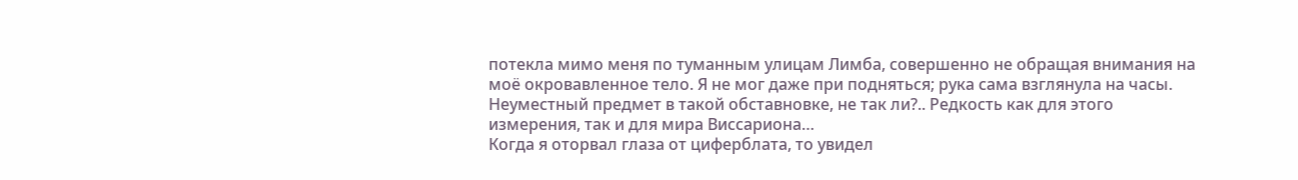потекла мимо меня по туманным улицам Лимба, совершенно не обращая внимания на моё окровавленное тело. Я не мог даже при подняться; рука сама взглянула на часы.
Неуместный предмет в такой обставновке, не так ли?.. Редкость как для этого измерения, так и для мира Виссариона…
Когда я оторвал глаза от циферблата, то увидел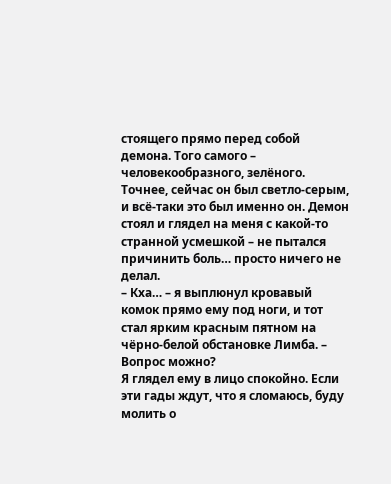стоящего прямо перед собой демона. Того самого – человекообразного, зелёного. Точнее, сейчас он был светло-серым, и всё-таки это был именно он. Демон стоял и глядел на меня с какой-то странной усмешкой – не пытался причинить боль… просто ничего не делал.
– Кха… – я выплюнул кровавый комок прямо ему под ноги, и тот стал ярким красным пятном на чёрно-белой обстановке Лимба. – Вопрос можно?
Я глядел ему в лицо спокойно. Если эти гады ждут, что я сломаюсь, буду молить о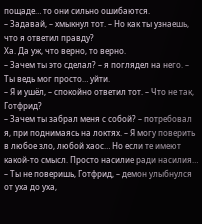пощаде… то они сильно ошибаются.
– Задавай, – хмыкнул тот. – Но как ты узнаешь, что я ответил правду?
Ха. Да уж, что верно, то верно.
– Зачем ты это сделал? – я поглядел на него. – Ты ведь мог просто… уйти.
– Я и ушёл, – спокойно ответил тот. – Что не так, Готфрид?
– Зачем ты забрал меня с собой? – потребовал я, при поднимаясь на локтях. – Я могу поверить в любое зло, любой хаос… Но если те имеют какой-то смысл. Просто насилие ради насилия…
– Ты не поверишь, Готфрид, – демон улыбнулся от уха до уха,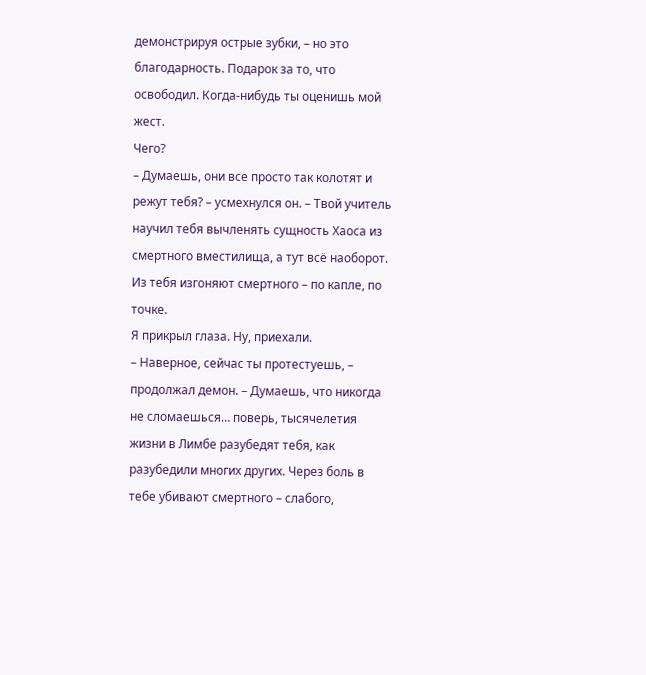демонстрируя острые зубки, – но это благодарность. Подарок за то, что освободил. Когда-нибудь ты оценишь мой жест.
Чего?
– Думаешь, они все просто так колотят и режут тебя? – усмехнулся он. – Твой учитель научил тебя вычленять сущность Хаоса из смертного вместилища, а тут всё наоборот. Из тебя изгоняют смертного – по капле, по точке.
Я прикрыл глаза. Ну, приехали.
– Наверное, сейчас ты протестуешь, – продолжал демон. – Думаешь, что никогда не сломаешься… поверь, тысячелетия жизни в Лимбе разубедят тебя, как разубедили многих других. Через боль в тебе убивают смертного – слабого,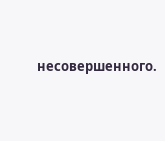несовершенного.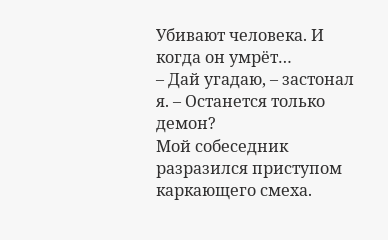Убивают человека. И когда он умрёт…
– Дай угадаю, – застонал я. – Останется только демон?
Мой собеседник разразился приступом каркающего смеха.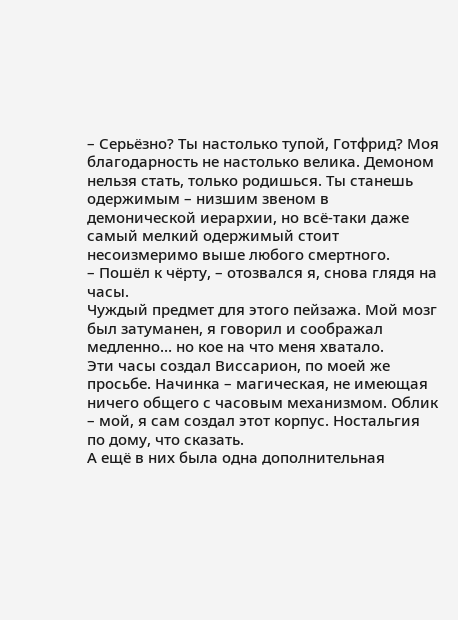– Серьёзно? Ты настолько тупой, Готфрид? Моя благодарность не настолько велика. Демоном нельзя стать, только родишься. Ты станешь одержимым – низшим звеном в демонической иерархии, но всё-таки даже самый мелкий одержимый стоит несоизмеримо выше любого смертного.
– Пошёл к чёрту, – отозвался я, снова глядя на часы.
Чуждый предмет для этого пейзажа. Мой мозг был затуманен, я говорил и соображал медленно… но кое на что меня хватало.
Эти часы создал Виссарион, по моей же просьбе. Начинка – магическая, не имеющая ничего общего с часовым механизмом. Облик – мой, я сам создал этот корпус. Ностальгия по дому, что сказать.
А ещё в них была одна дополнительная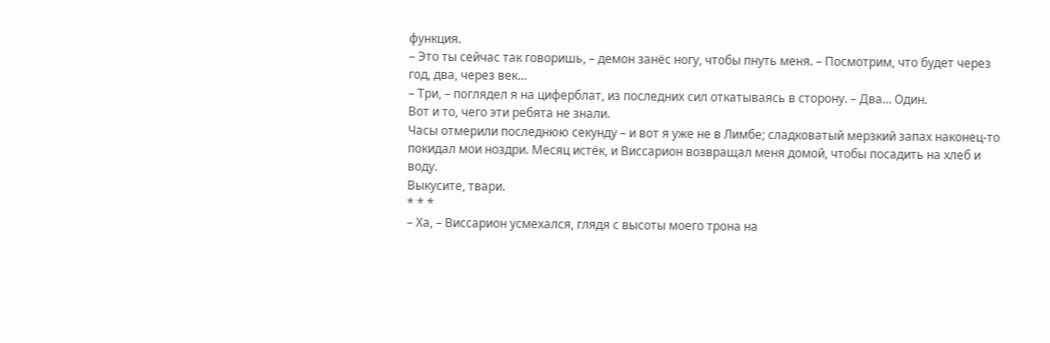функция.
– Это ты сейчас так говоришь, – демон занёс ногу, чтобы пнуть меня. – Посмотрим, что будет через год, два, через век…
– Три, – поглядел я на циферблат, из последних сил откатываясь в сторону. – Два… Один.
Вот и то, чего эти ребята не знали.
Часы отмерили последнюю секунду – и вот я уже не в Лимбе; сладковатый мерзкий запах наконец-то покидал мои ноздри. Месяц истёк, и Виссарион возвращал меня домой, чтобы посадить на хлеб и воду.
Выкусите, твари.
* * *
– Ха, – Виссарион усмехался, глядя с высоты моего трона на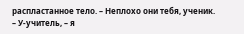распластанное тело. – Неплохо они тебя, ученик.
– У-учитель, – я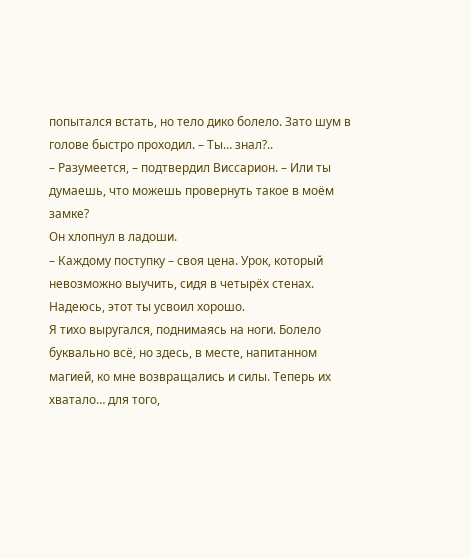попытался встать, но тело дико болело. Зато шум в голове быстро проходил. – Ты… знал?..
– Разумеется, – подтвердил Виссарион. – Или ты думаешь, что можешь провернуть такое в моём замке?
Он хлопнул в ладоши.
– Каждому поступку – своя цена. Урок, который невозможно выучить, сидя в четырёх стенах. Надеюсь, этот ты усвоил хорошо.
Я тихо выругался, поднимаясь на ноги. Болело буквально всё, но здесь, в месте, напитанном магией, ко мне возвращались и силы. Теперь их хватало… для того,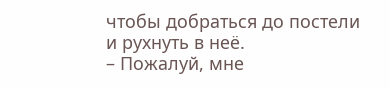чтобы добраться до постели и рухнуть в неё.
– Пожалуй, мне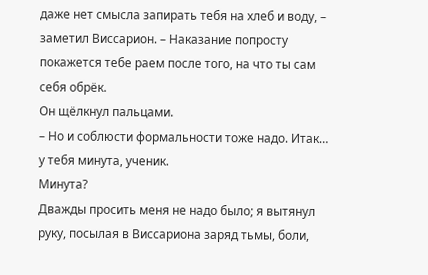даже нет смысла запирать тебя на хлеб и воду, – заметил Виссарион. – Наказание попросту покажется тебе раем после того, на что ты сам себя обрёк.
Он щёлкнул пальцами.
– Но и соблюсти формальности тоже надо. Итак… у тебя минута, ученик.
Минута?
Дважды просить меня не надо было; я вытянул руку, посылая в Виссариона заряд тьмы, боли,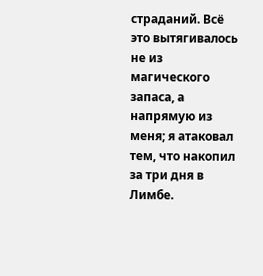страданий. Всё это вытягивалось не из магического запаса, а напрямую из меня; я атаковал тем, что накопил за три дня в Лимбе.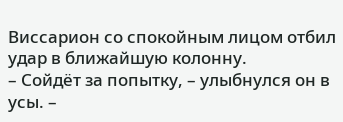Виссарион со спокойным лицом отбил удар в ближайшую колонну.
– Сойдёт за попытку, – улыбнулся он в усы. –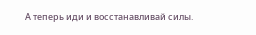А теперь иди и восстанавливай силы.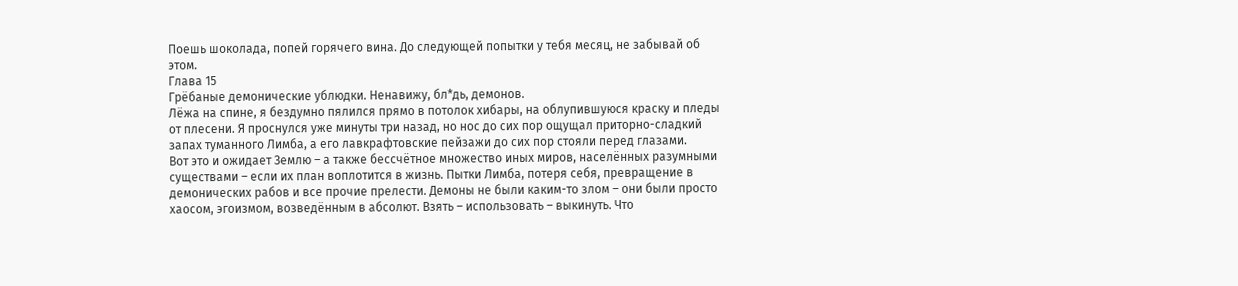Поешь шоколада, попей горячего вина. До следующей попытки у тебя месяц, не забывай об этом.
Глава 15
Грёбаные демонические ублюдки. Ненавижу, бл*дь, демонов.
Лёжа на спине, я бездумно пялился прямо в потолок хибары, на облупившуюся краску и пледы от плесени. Я проснулся уже минуты три назад, но нос до сих пор ощущал приторно-сладкий запах туманного Лимба, а его лавкрафтовские пейзажи до сих пор стояли перед глазами.
Вот это и ожидает Землю – а также бессчётное множество иных миров, населённых разумными существами – если их план воплотится в жизнь. Пытки Лимба, потеря себя, превращение в демонических рабов и все прочие прелести. Демоны не были каким-то злом – они были просто хаосом, эгоизмом, возведённым в абсолют. Взять – использовать – выкинуть. Что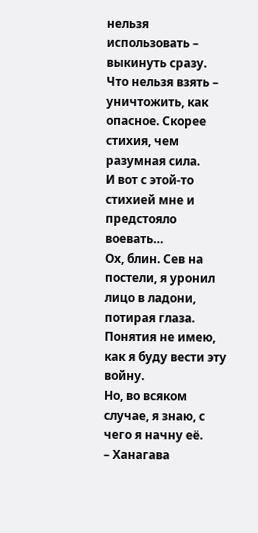нельзя использовать – выкинуть сразу. Что нельзя взять – уничтожить, как опасное. Скорее стихия, чем разумная сила.
И вот с этой-то стихией мне и предстояло воевать…
Ох, блин. Сев на постели, я уронил лицо в ладони, потирая глаза. Понятия не имею, как я буду вести эту войну.
Но, во всяком случае, я знаю, с чего я начну её.
– Ханагава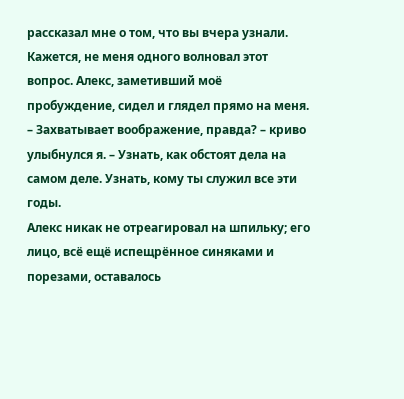рассказал мне о том, что вы вчера узнали.
Кажется, не меня одного волновал этот вопрос. Алекс, заметивший моё пробуждение, сидел и глядел прямо на меня.
– Захватывает воображение, правда? – криво улыбнулся я. – Узнать, как обстоят дела на самом деле. Узнать, кому ты служил все эти годы.
Алекс никак не отреагировал на шпильку; его лицо, всё ещё испещрённое синяками и порезами, оставалось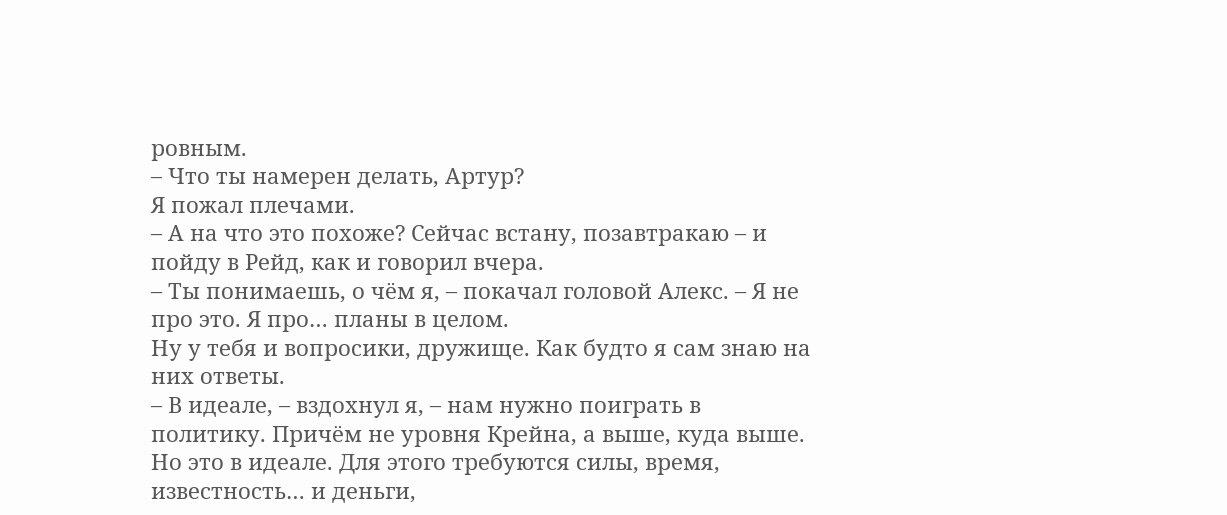ровным.
– Что ты намерен делать, Артур?
Я пожал плечами.
– А на что это похоже? Сейчас встану, позавтракаю – и пойду в Рейд, как и говорил вчера.
– Ты понимаешь, о чём я, – покачал головой Алекс. – Я не про это. Я про… планы в целом.
Ну у тебя и вопросики, дружище. Как будто я сам знаю на них ответы.
– В идеале, – вздохнул я, – нам нужно поиграть в политику. Причём не уровня Крейна, а выше, куда выше. Но это в идеале. Для этого требуются силы, время, известность… и деньги,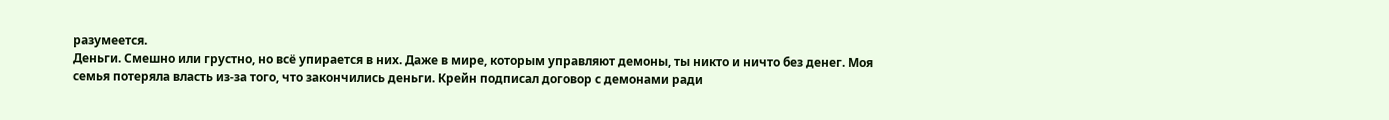разумеется.
Деньги. Смешно или грустно, но всё упирается в них. Даже в мире, которым управляют демоны, ты никто и ничто без денег. Моя семья потеряла власть из-за того, что закончились деньги. Крейн подписал договор с демонами ради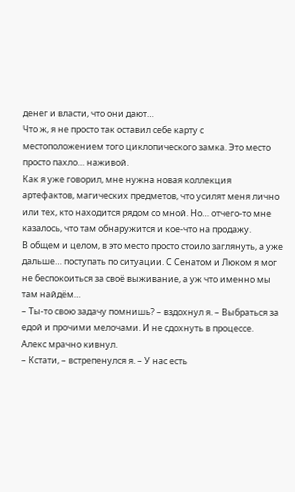денег и власти, что они дают…
Что ж, я не просто так оставил себе карту с местоположением того циклопического замка. Это место просто пахло… наживой.
Как я уже говорил, мне нужна новая коллекция артефактов, магических предметов, что усилят меня лично или тех, кто находится рядом со мной. Но… отчего-то мне казалось, что там обнаружится и кое-что на продажу.
В общем и целом, в это место просто стоило заглянуть, а уже дальше… поступать по ситуации. С Сенатом и Люком я мог не беспокоиться за своё выживание, а уж что именно мы там найдём…
– Ты-то свою задачу помнишь? – вздохнул я. – Выбраться за едой и прочими мелочами. И не сдохнуть в процессе.
Алекс мрачно кивнул.
– Кстати, – встрепенулся я. – У нас есть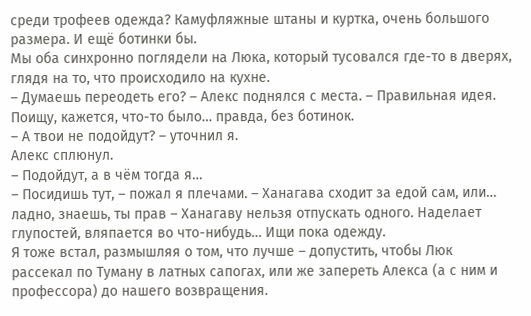среди трофеев одежда? Камуфляжные штаны и куртка, очень большого размера. И ещё ботинки бы.
Мы оба синхронно поглядели на Люка, который тусовался где-то в дверях, глядя на то, что происходило на кухне.
– Думаешь переодеть его? – Алекс поднялся с места. – Правильная идея. Поищу, кажется, что-то было… правда, без ботинок.
– А твои не подойдут? – уточнил я.
Алекс сплюнул.
– Подойдут, а в чём тогда я…
– Посидишь тут, – пожал я плечами. – Ханагава сходит за едой сам, или… ладно, знаешь, ты прав – Ханагаву нельзя отпускать одного. Наделает глупостей, вляпается во что-нибудь… Ищи пока одежду.
Я тоже встал, размышляя о том, что лучше – допустить, чтобы Люк рассекал по Туману в латных сапогах, или же запереть Алекса (а с ним и профессора) до нашего возвращения.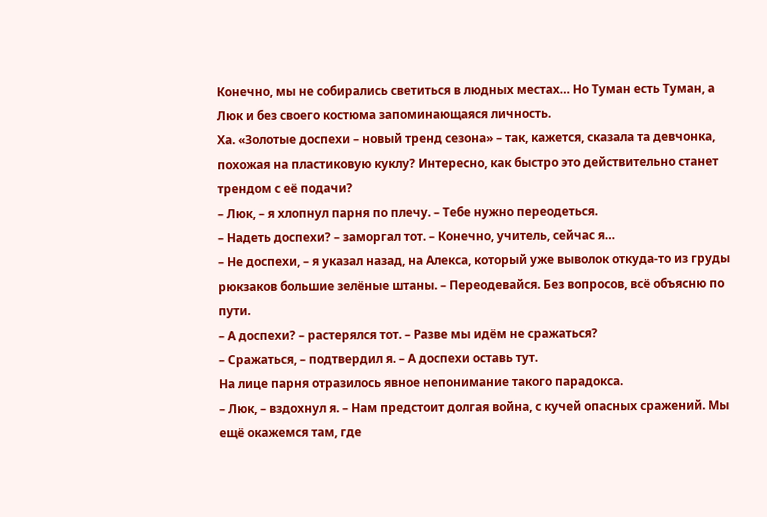Конечно, мы не собирались светиться в людных местах… Но Туман есть Туман, а Люк и без своего костюма запоминающаяся личность.
Ха. «Золотые доспехи – новый тренд сезона» – так, кажется, сказала та девчонка, похожая на пластиковую куклу? Интересно, как быстро это действительно станет трендом с её подачи?
– Люк, – я хлопнул парня по плечу. – Тебе нужно переодеться.
– Надеть доспехи? – заморгал тот. – Конечно, учитель, сейчас я…
– Не доспехи, – я указал назад, на Алекса, который уже выволок откуда-то из груды рюкзаков большие зелёные штаны. – Переодевайся. Без вопросов, всё объясню по пути.
– А доспехи? – растерялся тот. – Разве мы идём не сражаться?
– Сражаться, – подтвердил я. – А доспехи оставь тут.
На лице парня отразилось явное непонимание такого парадокса.
– Люк, – вздохнул я. – Нам предстоит долгая война, с кучей опасных сражений. Мы ещё окажемся там, где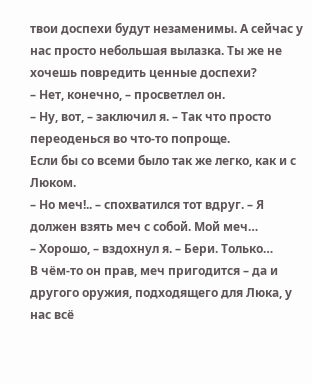твои доспехи будут незаменимы. А сейчас у нас просто небольшая вылазка. Ты же не хочешь повредить ценные доспехи?
– Нет, конечно, – просветлел он.
– Ну, вот, – заключил я. – Так что просто переоденься во что-то попроще.
Если бы со всеми было так же легко, как и с Люком.
– Но меч!.. – спохватился тот вдруг. – Я должен взять меч с собой. Мой меч…
– Хорошо, – вздохнул я. – Бери. Только…
В чём-то он прав, меч пригодится – да и другого оружия, подходящего для Люка, у нас всё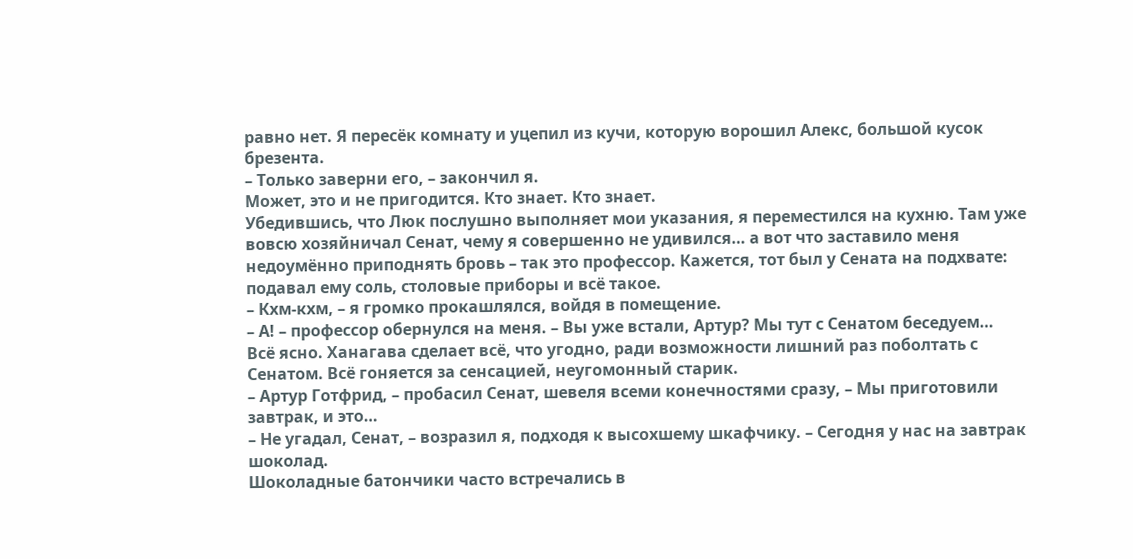равно нет. Я пересёк комнату и уцепил из кучи, которую ворошил Алекс, большой кусок брезента.
– Только заверни его, – закончил я.
Может, это и не пригодится. Кто знает. Кто знает.
Убедившись, что Люк послушно выполняет мои указания, я переместился на кухню. Там уже вовсю хозяйничал Сенат, чему я совершенно не удивился… а вот что заставило меня недоумённо приподнять бровь – так это профессор. Кажется, тот был у Сената на подхвате: подавал ему соль, столовые приборы и всё такое.
– Кхм-кхм, – я громко прокашлялся, войдя в помещение.
– А! – профессор обернулся на меня. – Вы уже встали, Артур? Мы тут с Сенатом беседуем…
Всё ясно. Ханагава сделает всё, что угодно, ради возможности лишний раз поболтать с Сенатом. Всё гоняется за сенсацией, неугомонный старик.
– Артур Готфрид, – пробасил Сенат, шевеля всеми конечностями сразу, – Мы приготовили завтрак, и это…
– Не угадал, Сенат, – возразил я, подходя к высохшему шкафчику. – Сегодня у нас на завтрак шоколад.
Шоколадные батончики часто встречались в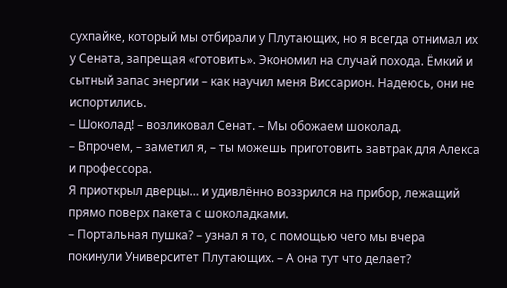сухпайке, который мы отбирали у Плутающих, но я всегда отнимал их у Сената, запрещая «готовить». Экономил на случай похода. Ёмкий и сытный запас энергии – как научил меня Виссарион. Надеюсь, они не испортились.
– Шоколад! – возликовал Сенат. – Мы обожаем шоколад.
– Впрочем, – заметил я, – ты можешь приготовить завтрак для Алекса и профессора.
Я приоткрыл дверцы… и удивлённо воззрился на прибор, лежащий прямо поверх пакета с шоколадками.
– Портальная пушка? – узнал я то, с помощью чего мы вчера покинули Университет Плутающих. – А она тут что делает?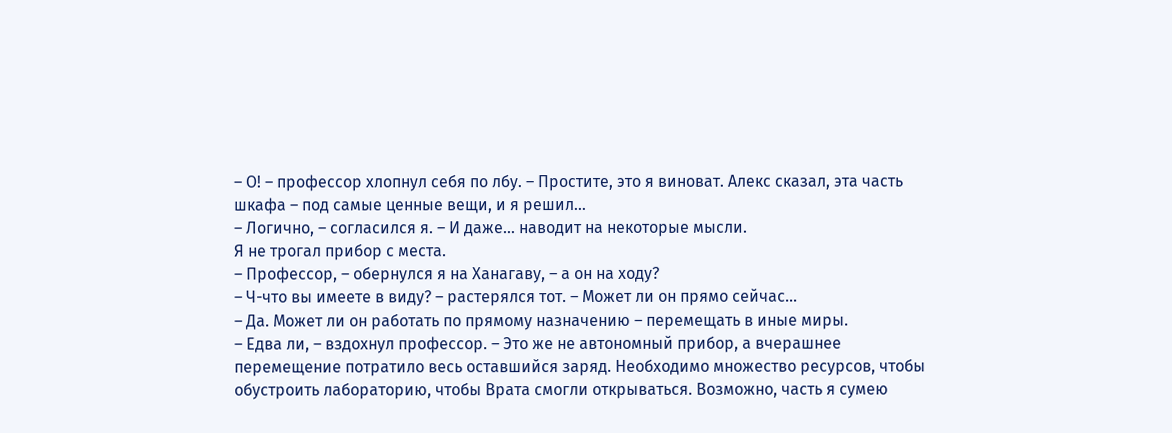– О! – профессор хлопнул себя по лбу. – Простите, это я виноват. Алекс сказал, эта часть шкафа – под самые ценные вещи, и я решил…
– Логично, – согласился я. – И даже… наводит на некоторые мысли.
Я не трогал прибор с места.
– Профессор, – обернулся я на Ханагаву, – а он на ходу?
– Ч-что вы имеете в виду? – растерялся тот. – Может ли он прямо сейчас…
– Да. Может ли он работать по прямому назначению – перемещать в иные миры.
– Едва ли, – вздохнул профессор. – Это же не автономный прибор, а вчерашнее перемещение потратило весь оставшийся заряд. Необходимо множество ресурсов, чтобы обустроить лабораторию, чтобы Врата смогли открываться. Возможно, часть я сумею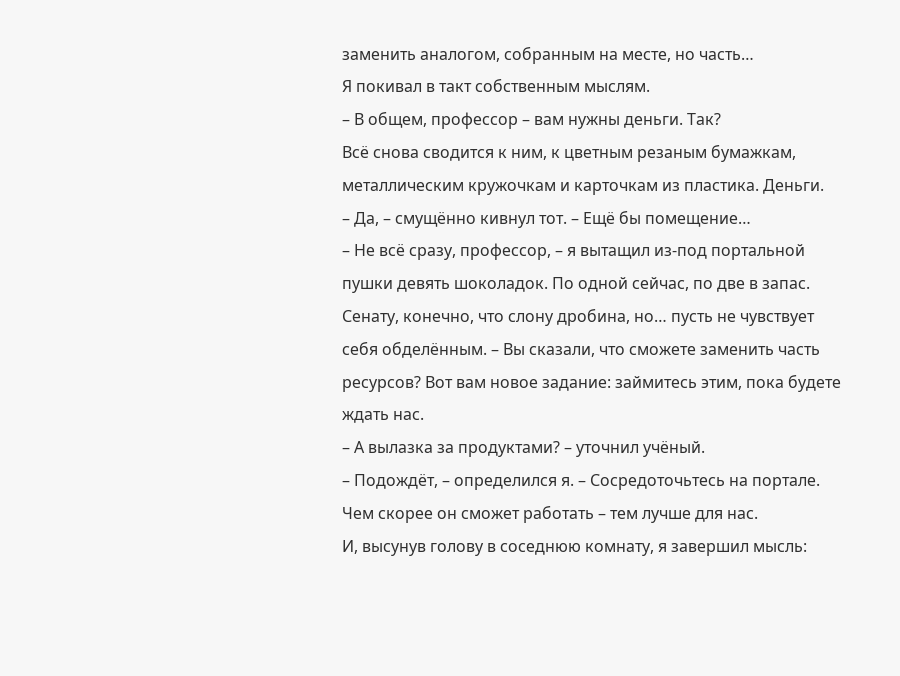заменить аналогом, собранным на месте, но часть…
Я покивал в такт собственным мыслям.
– В общем, профессор – вам нужны деньги. Так?
Всё снова сводится к ним, к цветным резаным бумажкам, металлическим кружочкам и карточкам из пластика. Деньги.
– Да, – смущённо кивнул тот. – Ещё бы помещение…
– Не всё сразу, профессор, – я вытащил из-под портальной пушки девять шоколадок. По одной сейчас, по две в запас. Сенату, конечно, что слону дробина, но… пусть не чувствует себя обделённым. – Вы сказали, что сможете заменить часть ресурсов? Вот вам новое задание: займитесь этим, пока будете ждать нас.
– А вылазка за продуктами? – уточнил учёный.
– Подождёт, – определился я. – Сосредоточьтесь на портале. Чем скорее он сможет работать – тем лучше для нас.
И, высунув голову в соседнюю комнату, я завершил мысль: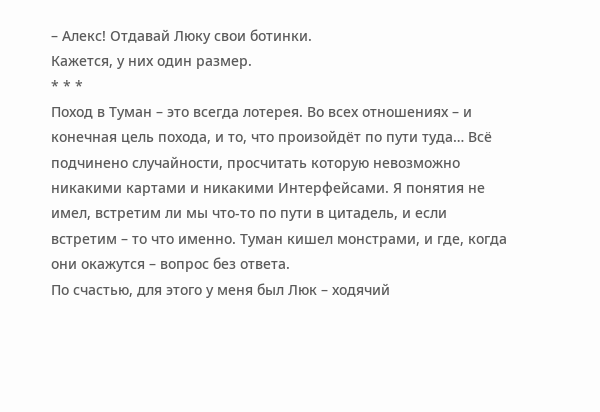– Алекс! Отдавай Люку свои ботинки.
Кажется, у них один размер.
* * *
Поход в Туман – это всегда лотерея. Во всех отношениях – и конечная цель похода, и то, что произойдёт по пути туда… Всё подчинено случайности, просчитать которую невозможно никакими картами и никакими Интерфейсами. Я понятия не имел, встретим ли мы что-то по пути в цитадель, и если встретим – то что именно. Туман кишел монстрами, и где, когда они окажутся – вопрос без ответа.
По счастью, для этого у меня был Люк – ходячий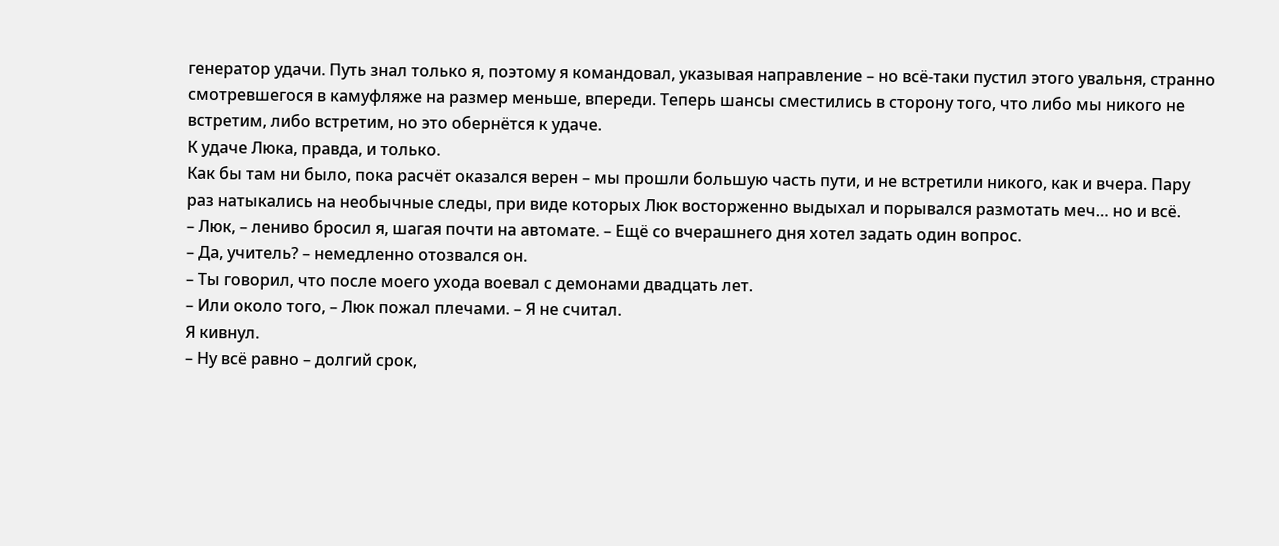генератор удачи. Путь знал только я, поэтому я командовал, указывая направление – но всё-таки пустил этого увальня, странно смотревшегося в камуфляже на размер меньше, впереди. Теперь шансы сместились в сторону того, что либо мы никого не встретим, либо встретим, но это обернётся к удаче.
К удаче Люка, правда, и только.
Как бы там ни было, пока расчёт оказался верен – мы прошли большую часть пути, и не встретили никого, как и вчера. Пару раз натыкались на необычные следы, при виде которых Люк восторженно выдыхал и порывался размотать меч… но и всё.
– Люк, – лениво бросил я, шагая почти на автомате. – Ещё со вчерашнего дня хотел задать один вопрос.
– Да, учитель? – немедленно отозвался он.
– Ты говорил, что после моего ухода воевал с демонами двадцать лет.
– Или около того, – Люк пожал плечами. – Я не считал.
Я кивнул.
– Ну всё равно – долгий срок,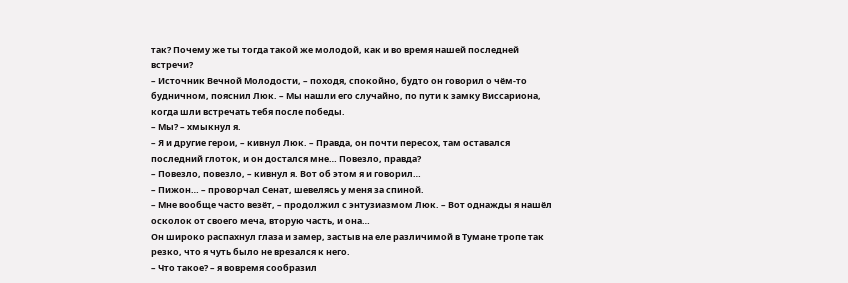так? Почему же ты тогда такой же молодой, как и во время нашей последней встречи?
– Источник Вечной Молодости, – походя, спокойно, будто он говорил о чём-то будничном, пояснил Люк. – Мы нашли его случайно, по пути к замку Виссариона, когда шли встречать тебя после победы.
– Мы? – хмыкнул я.
– Я и другие герои, – кивнул Люк. – Правда, он почти пересох, там оставался последний глоток, и он достался мне… Повезло, правда?
– Повезло, повезло, – кивнул я. Вот об этом я и говорил…
– Пижон… – проворчал Сенат, шевелясь у меня за спиной.
– Мне вообще часто везёт, – продолжил с энтузиазмом Люк. – Вот однажды я нашёл осколок от своего меча, вторую часть, и она…
Он широко распахнул глаза и замер, застыв на еле различимой в Тумане тропе так резко, что я чуть было не врезался к него.
– Что такое? – я вовремя сообразил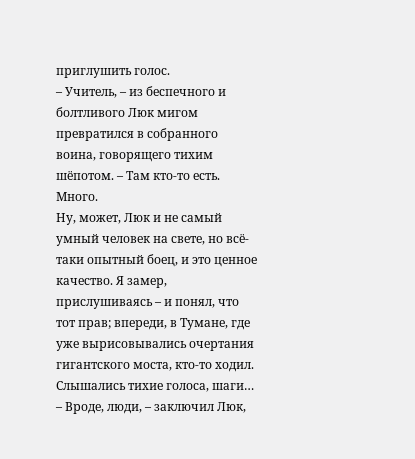приглушить голос.
– Учитель, – из беспечного и болтливого Люк мигом превратился в собранного воина, говорящего тихим шёпотом. – Там кто-то есть. Много.
Ну, может, Люк и не самый умный человек на свете, но всё-таки опытный боец, и это ценное качество. Я замер, прислушиваясь – и понял, что тот прав; впереди, в Тумане, где уже вырисовывались очертания гигантского моста, кто-то ходил. Слышались тихие голоса, шаги…
– Вроде, люди, – заключил Люк,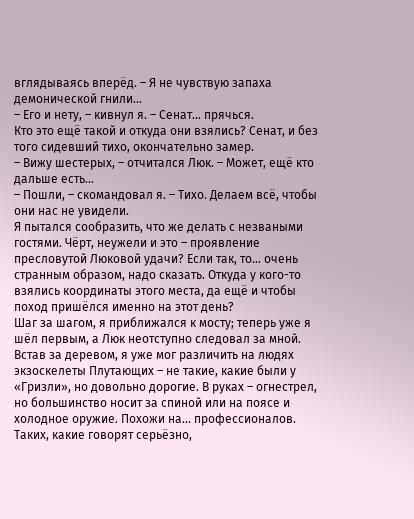вглядываясь вперёд. – Я не чувствую запаха демонической гнили…
– Его и нету, – кивнул я. – Сенат… прячься.
Кто это ещё такой и откуда они взялись? Сенат, и без того сидевший тихо, окончательно замер.
– Вижу шестерых, – отчитался Люк. – Может, ещё кто дальше есть…
– Пошли, – скомандовал я. – Тихо. Делаем всё, чтобы они нас не увидели.
Я пытался сообразить, что же делать с незваными гостями. Чёрт, неужели и это – проявление пресловутой Люковой удачи? Если так, то… очень странным образом, надо сказать. Откуда у кого-то взялись координаты этого места, да ещё и чтобы поход пришёлся именно на этот день?
Шаг за шагом, я приближался к мосту; теперь уже я шёл первым, а Люк неотступно следовал за мной. Встав за деревом, я уже мог различить на людях экзоскелеты Плутающих – не такие, какие были у «Гризли», но довольно дорогие. В руках – огнестрел, но большинство носит за спиной или на поясе и холодное оружие. Похожи на… профессионалов. Таких, какие говорят серьёзно,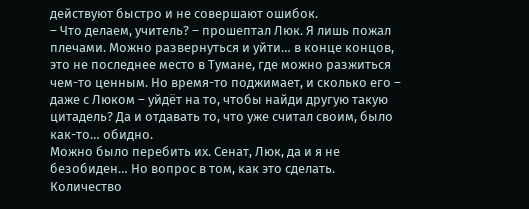действуют быстро и не совершают ошибок.
– Что делаем, учитель? – прошептал Люк. Я лишь пожал плечами. Можно развернуться и уйти… в конце концов, это не последнее место в Тумане, где можно разжиться чем-то ценным. Но время-то поджимает, и сколько его – даже с Люком – уйдёт на то, чтобы найди другую такую цитадель? Да и отдавать то, что уже считал своим, было как-то… обидно.
Можно было перебить их. Сенат, Люк, да и я не безобиден… Но вопрос в том, как это сделать. Количество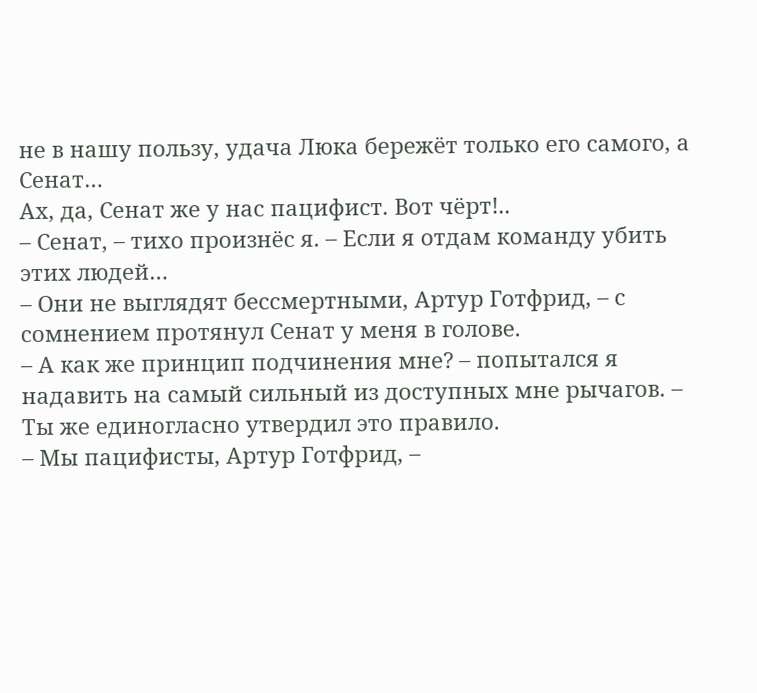не в нашу пользу, удача Люка бережёт только его самого, а Сенат…
Ах, да, Сенат же у нас пацифист. Вот чёрт!..
– Сенат, – тихо произнёс я. – Если я отдам команду убить этих людей…
– Они не выглядят бессмертными, Артур Готфрид, – с сомнением протянул Сенат у меня в голове.
– А как же принцип подчинения мне? – попытался я надавить на самый сильный из доступных мне рычагов. – Ты же единогласно утвердил это правило.
– Мы пацифисты, Артур Готфрид, –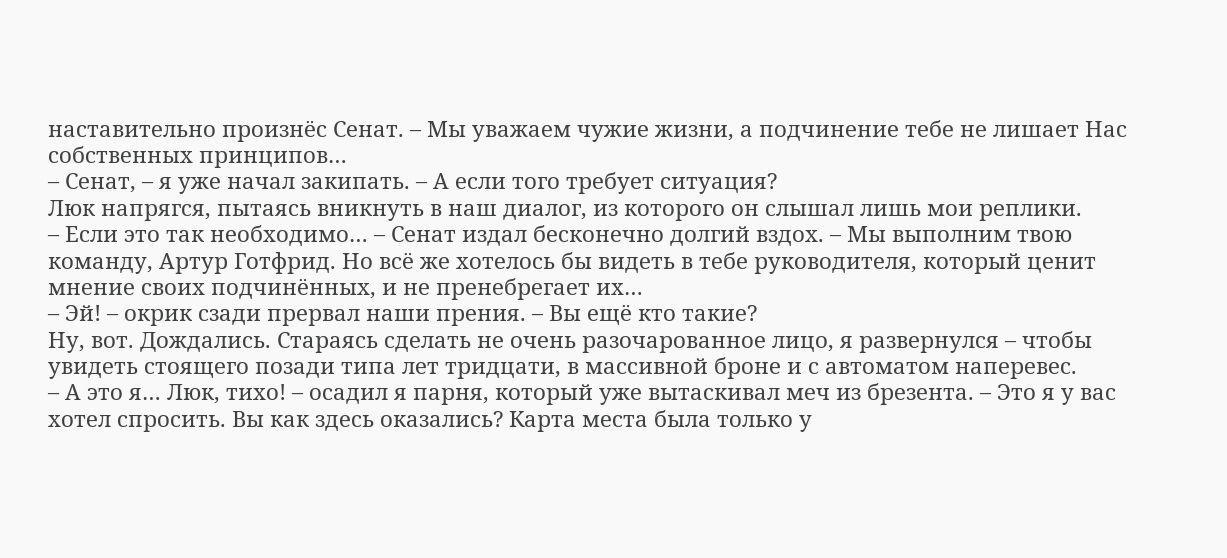наставительно произнёс Сенат. – Мы уважаем чужие жизни, а подчинение тебе не лишает Нас собственных принципов…
– Сенат, – я уже начал закипать. – А если того требует ситуация?
Люк напрягся, пытаясь вникнуть в наш диалог, из которого он слышал лишь мои реплики.
– Если это так необходимо… – Сенат издал бесконечно долгий вздох. – Мы выполним твою команду, Артур Готфрид. Но всё же хотелось бы видеть в тебе руководителя, который ценит мнение своих подчинённых, и не пренебрегает их…
– Эй! – окрик сзади прервал наши прения. – Вы ещё кто такие?
Ну, вот. Дождались. Стараясь сделать не очень разочарованное лицо, я развернулся – чтобы увидеть стоящего позади типа лет тридцати, в массивной броне и с автоматом наперевес.
– А это я… Люк, тихо! – осадил я парня, который уже вытаскивал меч из брезента. – Это я у вас хотел спросить. Вы как здесь оказались? Карта места была только у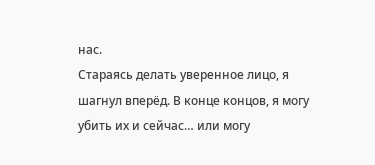нас.
Стараясь делать уверенное лицо, я шагнул вперёд. В конце концов, я могу убить их и сейчас… или могу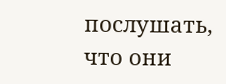послушать, что они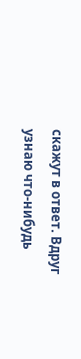скажут в ответ. Вдруг узнаю что-нибудь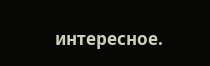интересное.